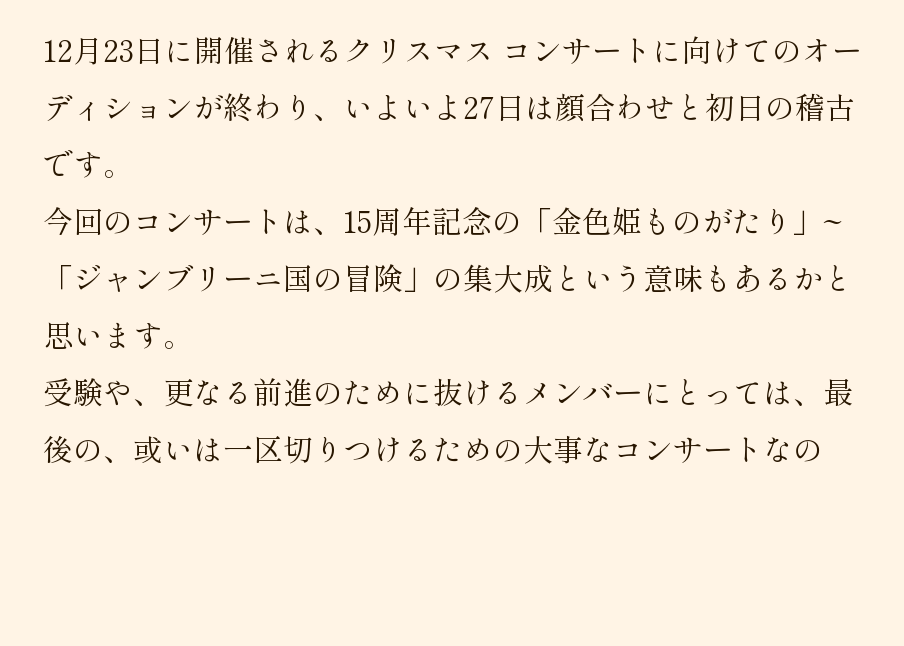12月23日に開催されるクリスマス コンサートに向けてのオーディションが終わり、いよいよ27日は顔合わせと初日の稽古です。
今回のコンサートは、15周年記念の「金色姫ものがたり」~「ジャンブリーニ国の冒険」の集大成という意味もあるかと思います。
受験や、更なる前進のために抜けるメンバーにとっては、最後の、或いは一区切りつけるための大事なコンサートなの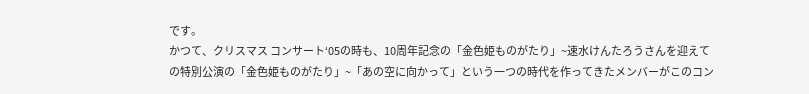です。
かつて、クリスマス コンサート‘05の時も、10周年記念の「金色姫ものがたり」~速水けんたろうさんを迎えての特別公演の「金色姫ものがたり」~「あの空に向かって」という一つの時代を作ってきたメンバーがこのコン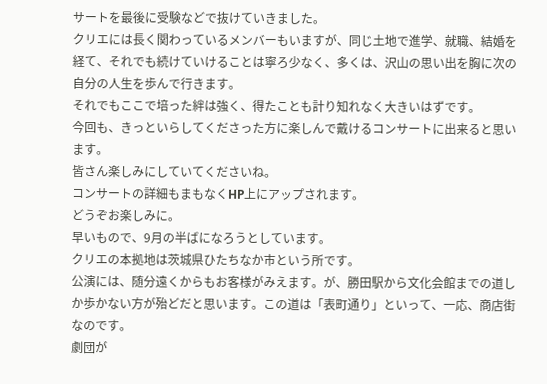サートを最後に受験などで抜けていきました。
クリエには長く関わっているメンバーもいますが、同じ土地で進学、就職、結婚を経て、それでも続けていけることは寧ろ少なく、多くは、沢山の思い出を胸に次の自分の人生を歩んで行きます。
それでもここで培った絆は強く、得たことも計り知れなく大きいはずです。
今回も、きっといらしてくださった方に楽しんで戴けるコンサートに出来ると思います。
皆さん楽しみにしていてくださいね。
コンサートの詳細もまもなくHP上にアップされます。
どうぞお楽しみに。
早いもので、9月の半ばになろうとしています。
クリエの本拠地は茨城県ひたちなか市という所です。
公演には、随分遠くからもお客様がみえます。が、勝田駅から文化会館までの道しか歩かない方が殆どだと思います。この道は「表町通り」といって、一応、商店街なのです。
劇団が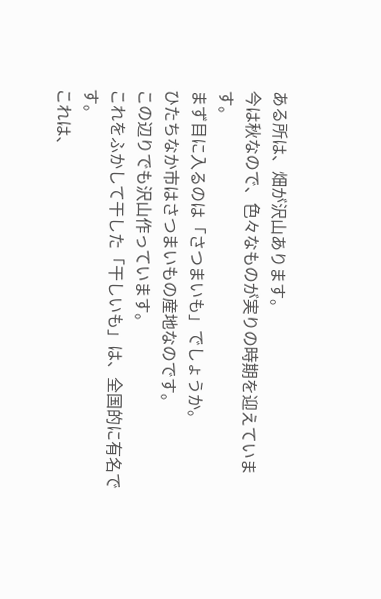ある所は、畑が沢山あります。
今は秋なので、色々なものが実りの時期を迎えています。
まず目に入るのは「さつまいも」でしょうか。
ひたちなか市はさつまいもの産地なのです。
この辺りでも沢山作っています。
これをふかして干した「干しいも」は、全国的に有名です。
これは、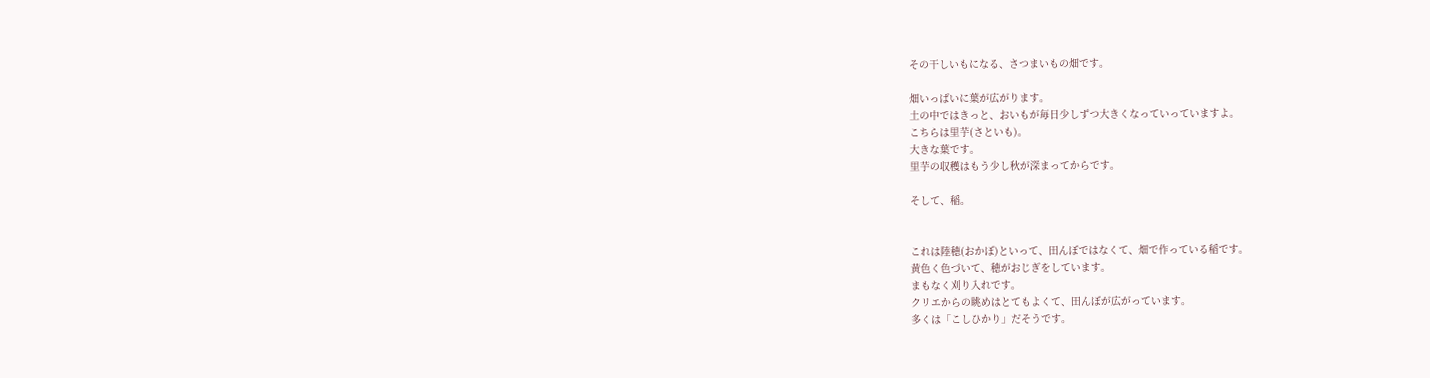その干しいもになる、さつまいもの畑です。

畑いっぱいに葉が広がります。
土の中ではきっと、おいもが毎日少しずつ大きくなっていっていますよ。
こちらは里芋(さといも)。
大きな葉です。
里芋の収穫はもう少し秋が深まってからです。

そして、稲。


これは陸穂(おかぼ)といって、田んぼではなくて、畑で作っている稲です。
黄色く色づいて、穂がおじぎをしています。
まもなく刈り入れです。
クリエからの眺めはとてもよくて、田んぼが広がっています。
多くは「こしひかり」だそうです。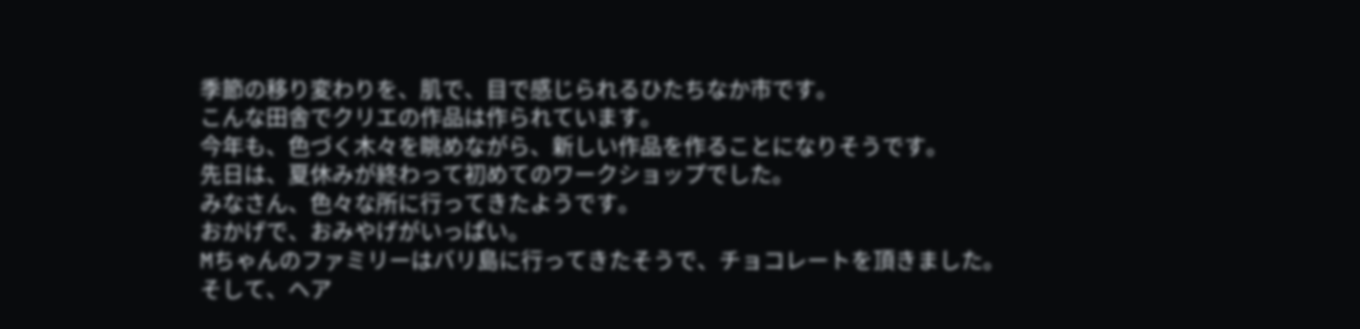季節の移り変わりを、肌で、目で感じられるひたちなか市です。
こんな田舎でクリエの作品は作られています。
今年も、色づく木々を眺めながら、新しい作品を作ることになりそうです。
先日は、夏休みが終わって初めてのワークショップでした。
みなさん、色々な所に行ってきたようです。
おかげで、おみやげがいっぱい。
Mちゃんのファミリーはバリ島に行ってきたそうで、チョコレートを頂きました。
そして、ヘア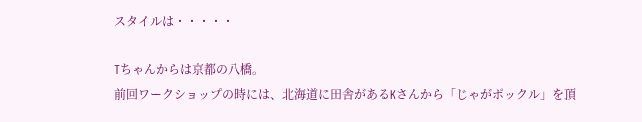スタイルは・・・・・

Tちゃんからは京都の八橋。
前回ワークショップの時には、北海道に田舎があるKさんから「じゃがポックル」を頂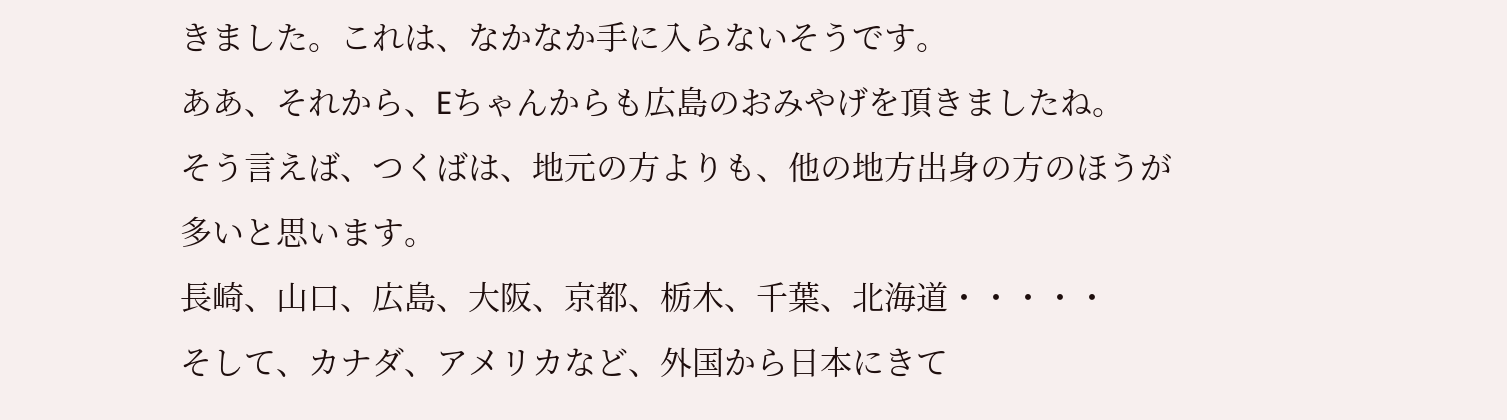きました。これは、なかなか手に入らないそうです。
ああ、それから、Eちゃんからも広島のおみやげを頂きましたね。
そう言えば、つくばは、地元の方よりも、他の地方出身の方のほうが多いと思います。
長崎、山口、広島、大阪、京都、栃木、千葉、北海道・・・・・
そして、カナダ、アメリカなど、外国から日本にきて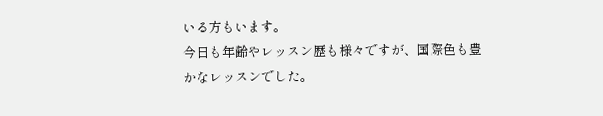いる方もいます。
今日も年齢やレッスン歴も様々ですが、国際色も豊かなレッスンでした。